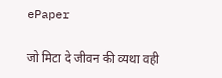ePaper

जो मिटा दे जीवन की व्यथा वही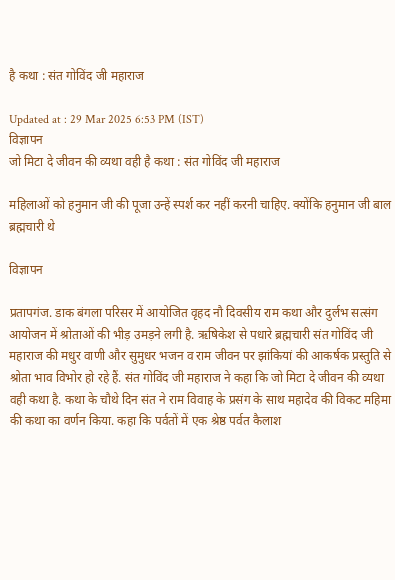है कथा : संत गोविंद जी महाराज

Updated at : 29 Mar 2025 6:53 PM (IST)
विज्ञापन
जो मिटा दे जीवन की व्यथा वही है कथा : संत गोविंद जी महाराज

महिलाओं को हनुमान जी की पूजा उन्हें स्पर्श कर नहीं करनी चाहिए. क्योंकि हनुमान जी बाल ब्रह्मचारी थे

विज्ञापन

प्रतापगंज. डाक बंगला परिसर में आयोजित वृहद नौ दिवसीय राम कथा और दुर्लभ सत्संग आयोजन में श्रोताओं की भीड़ उमड़ने लगी है. ऋषिकेश से पधारे ब्रह्मचारी संत गोविंद जी महाराज की मधुर वाणी और सुमुधर भजन व राम जीवन पर झांकियां की आकर्षक प्रस्तुति से श्रोता भाव विभोर हो रहे हैं. संत गोविंद जी महाराज ने कहा कि जो मिटा दे जीवन की व्यथा वही कथा है. कथा के चौथे दिन संत ने राम विवाह के प्रसंग के साथ महादेव की विकट महिमा की कथा का वर्णन किया. कहा कि पर्वतों में एक श्रेष्ठ पर्वत कैलाश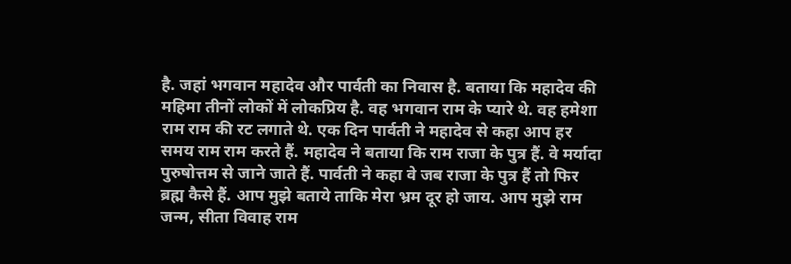है. जहां भगवान महादेव और पार्वती का निवास है. बताया कि महादेव की महिमा तीनों लोकों में लोकप्रिय है. वह भगवान राम के प्यारे थे. वह हमेशा राम राम की रट लगाते थे. एक दिन पार्वती ने महादेव से कहा आप हर समय राम राम करते हैं. महादेव ने बताया कि राम राजा के पुत्र हैं. वे मर्यादा पुरुषोत्तम से जाने जाते हैं. पार्वती ने कहा वे जब राजा के पुत्र हैं तो फिर ब्रह्म कैसे हैं. आप मुझे बताये ताकि मेरा भ्रम दूर हो जाय. आप मुझे राम जन्म, सीता विवाह राम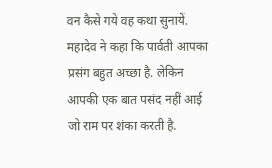वन कैसे गये वह कथा सुनायें. महादेव ने कहा कि पार्वती आपका प्रसंग बहुत अच्छा है. लेकिन आपकी एक बात पसंद नहीं आई जो राम पर शंका करती है.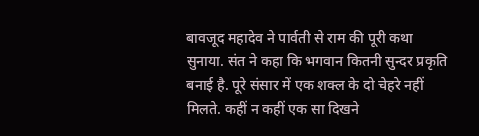बावजूद महादेव ने पार्वती से राम की पूरी कथा सुनाया. संत ने कहा कि भगवान कितनी सुन्दर प्रकृति बनाई है. पूरे संसार में एक शक्ल के दो चेहरे नहीं मिलते. कहीं न कहीं एक सा दिखने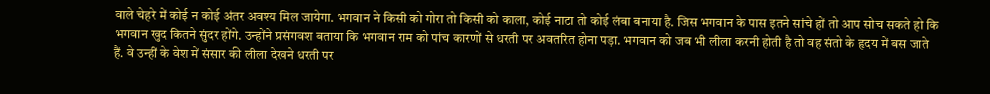वाले चेहरे में कोई न कोई अंतर अवश्य मिल जायेगा. भगवान ने किसी को गोरा तो किसी को काला, कोई नाटा तो कोई लंबा बनाया है. जिस भगवान के पास इतने सांचे हों तो आप सोच सकते हो कि भगवान खुद कितने सुंदर होंगे. उन्होंने प्रसंगवश बताया कि भगवान राम को पांच कारणों से धरती पर अवतरित होना पड़ा. भगवान को जब भी लीला करनी होती है तो वह संतो के हृदय में बस जाते हैं. वे उन्हीं के वेश में संसार की लीला देखने धरती पर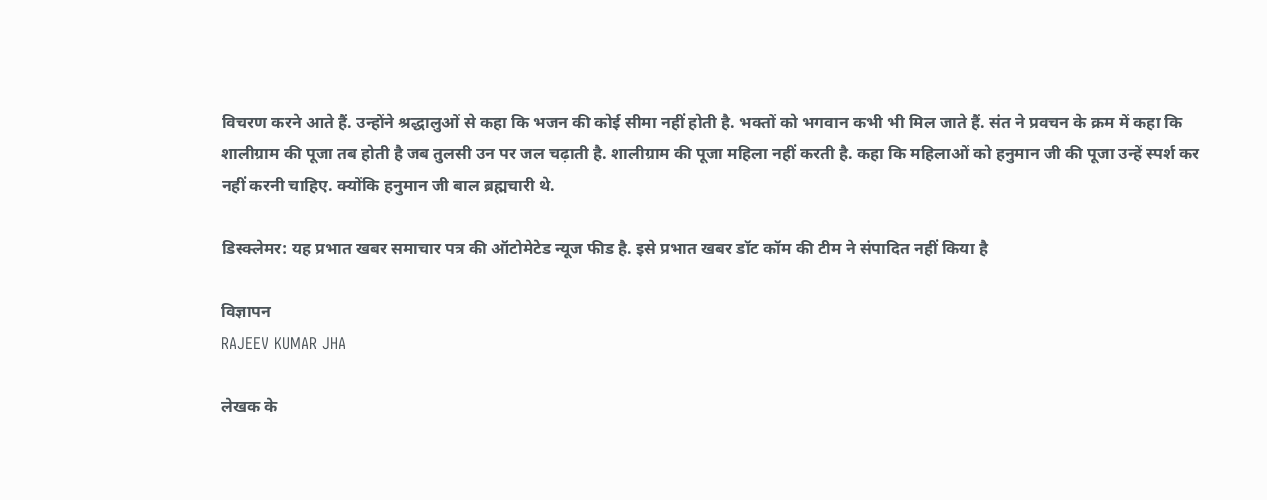विचरण करने आते हैं. उन्होंने श्रद्धालुओं से कहा कि भजन की कोई सीमा नहीं होती है. भक्तों को भगवान कभी भी मिल जाते हैं. संत ने प्रवचन के क्रम में कहा कि शालीग्राम की पूजा तब होती है जब तुलसी उन पर जल चढ़ाती है. शालीग्राम की पूजा महिला नहीं करती है. कहा कि महिलाओं को हनुमान जी की पूजा उन्हें स्पर्श कर नहीं करनी चाहिए. क्योंकि हनुमान जी बाल ब्रह्मचारी थे.

डिस्क्लेमर: यह प्रभात खबर समाचार पत्र की ऑटोमेटेड न्यूज फीड है. इसे प्रभात खबर डॉट कॉम की टीम ने संपादित नहीं किया है

विज्ञापन
RAJEEV KUMAR JHA

लेखक के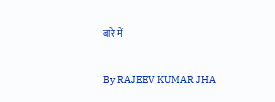बारे में

By RAJEEV KUMAR JHA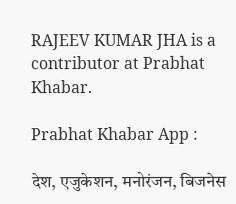RAJEEV KUMAR JHA is a contributor at Prabhat Khabar.

Prabhat Khabar App :

देश, एजुकेशन, मनोरंजन, बिजनेस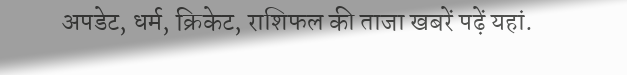अपडेट, धर्म, क्रिकेट, राशिफल की ताजा खबरें पढ़ें यहां.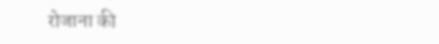रोजाना की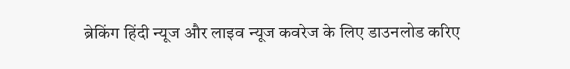ब्रेकिंग हिंदी न्यूज और लाइव न्यूज कवरेज के लिए डाउनलोड करिए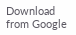Download from Google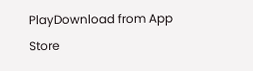PlayDownload from App Store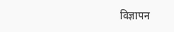विज्ञापन